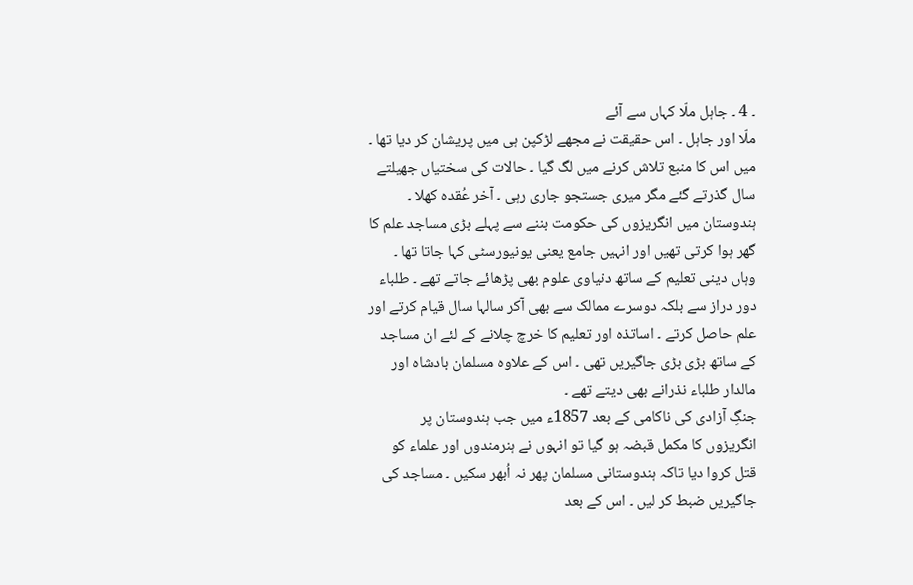۔ 4 ۔ جاہل ملّا کہاں سے آئے
ملّا اور جاہل ۔ اس حقیقت نے مجھے لڑکپن ہی میں پریشان کر دیا تھا ۔ میں اس کا منبع تلاش کرنے میں لگ گیا ۔ حالات کی سختیاں جھیلتے سال گذرتے گئے مگر میری جستجو جاری رہی ۔ آخر عُقدہ کھلا ۔
ہندوستان ميں انگریزوں کی حکومت بننے سے پہلے بڑی مساجد علم کا گھر ہوا کرتی تھیں اور انہیں جامع یعنی یونیورسٹی کہا جاتا تھا ۔ وہاں دینی تعلیم کے ساتھ دنیاوی علوم بھی پڑھائے جاتے تھے ۔ طلباء دور دراز سے بلکہ دوسرے ممالک سے بھی آکر سالہا سال قیام کرتے اور علم حاصل کرتے ۔ اساتذہ اور تعلیم کا خرچ چلانے کے لئے ان مساجد کے ساتھ بڑی بڑی جاگیریں تھی ۔ اس کے علاوہ مسلمان بادشاہ اور مالدار طلباء نذرانے بھی دیتے تھے ۔
جنگِ آزادی کی ناکامی کے بعد 1857ء میں جب ہندوستان پر انگریزوں کا مکمل قبضہ ہو گیا تو انہوں نے ہنرمندوں اور علماء کو قتل کروا دیا تاکہ ہندوستانی مسلمان پھر نہ اُبھر سکیں ۔ مساجد کی جاگیریں ضبط کر لیں ۔ اس کے بعد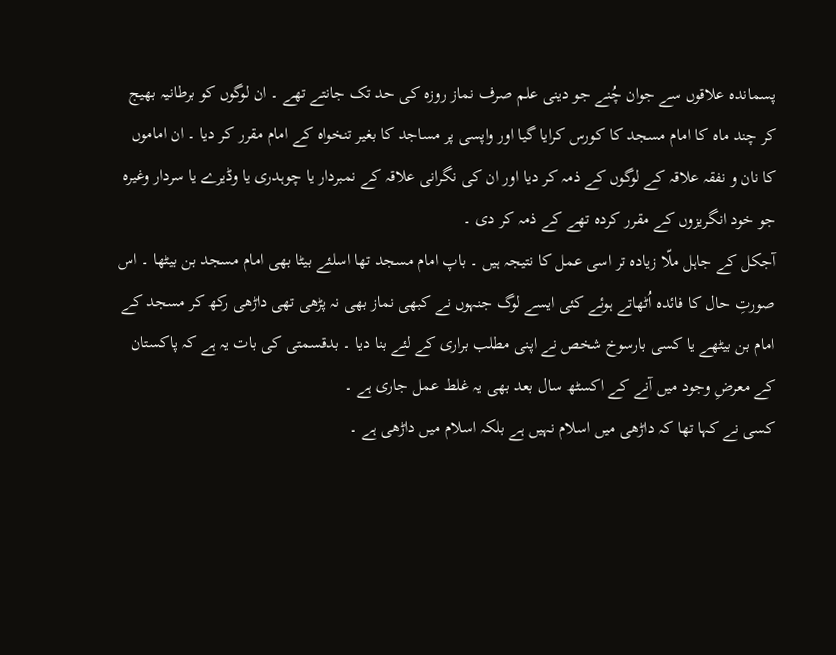پسماندہ علاقوں سے جوان چُنے جو دینی علم صرف نماز روزہ کی حد تک جانتے تھے ۔ ان لوگوں کو برطانیہ بھیج کر چند ماہ کا امام مسجد کا کورس کرایا گیا اور واپسی پر مساجد کا بغیر تنخواہ کے امام مقرر کر دیا ۔ ان اماموں کا نان و نفقہ علاقہ کے لوگوں کے ذمہ کر دیا اور ان کی نگرانی علاقہ کے نمبردار یا چوہدری یا وڈیرے یا سردار وغیرہ جو خود انگریزوں کے مقرر کردہ تھے کے ذمہ کر دی ۔
آجکل کے جاہل ملّا زیادہ تر اسی عمل کا نتیجہ ہیں ۔ باپ امام مسجد تھا اسلئے بیٹا بھی امام مسجد بن بیٹھا ۔ اس صورتِ حال کا فائدہ اُٹھاتے ہوئے کئی ایسے لوگ جنہوں نے کبھی نماز بھی نہ پڑھی تھی داڑھی رکھ کر مسجد کے امام بن بیٹھے یا کسی بارسوخ شخص نے اپنی مطلب براری کے لئے بنا دیا ۔ بدقسمتی کی بات یہ ہے کہ پاکستان کے معرضِ وجود میں آنے کے اکسٹھ سال بعد بھی یہ غلط عمل جاری ہے ۔
کسی نے کہا تھا کہ داڑھی میں اسلام نہیں ہے بلکہ اسلام میں داڑھی ہے ۔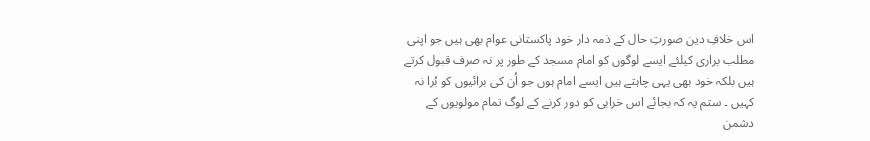اس خلافِ دین صورتِ حال کے ذمہ دار خود پاکستانی عوام بھی ہیں جو اپنی مطلب براری کیلئے ایسے لوگوں کو امام مسجد کے طور پر نہ صرف قبول کرتے ہیں بلکہ خود بھی یہی چاہتے ہیں ایسے امام ہوں جو اُن کی برائیوں کو بُرا نہ کہیں ۔ ستم یہ کہ بجائے اس خرابی کو دور کرنے کے لوگ تمام مولویوں کے دشمن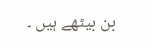بن بیٹھے ہیں ۔